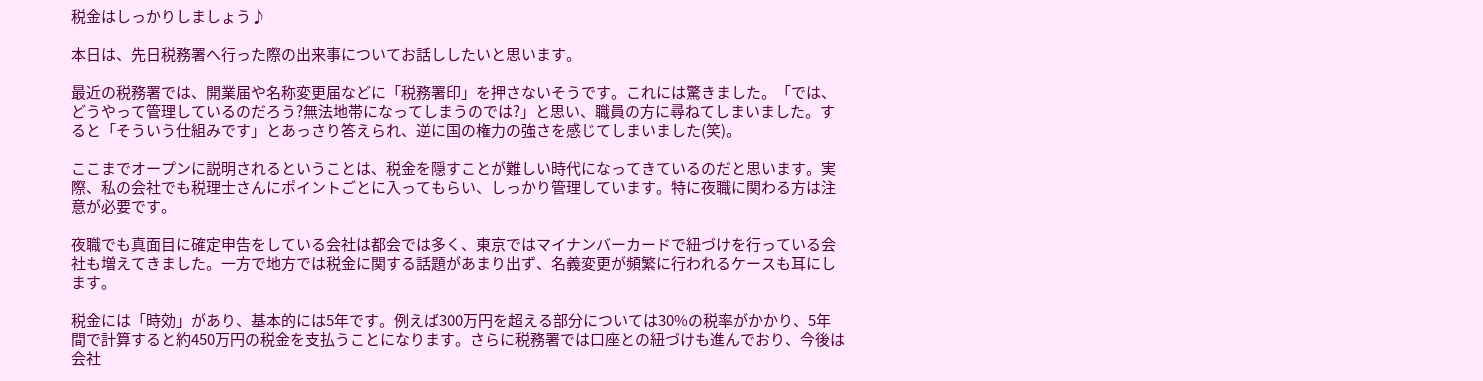税金はしっかりしましょう♪

本日は、先日税務署へ行った際の出来事についてお話ししたいと思います。

最近の税務署では、開業届や名称変更届などに「税務署印」を押さないそうです。これには驚きました。「では、どうやって管理しているのだろう?無法地帯になってしまうのでは?」と思い、職員の方に尋ねてしまいました。すると「そういう仕組みです」とあっさり答えられ、逆に国の権力の強さを感じてしまいました(笑)。

ここまでオープンに説明されるということは、税金を隠すことが難しい時代になってきているのだと思います。実際、私の会社でも税理士さんにポイントごとに入ってもらい、しっかり管理しています。特に夜職に関わる方は注意が必要です。

夜職でも真面目に確定申告をしている会社は都会では多く、東京ではマイナンバーカードで紐づけを行っている会社も増えてきました。一方で地方では税金に関する話題があまり出ず、名義変更が頻繁に行われるケースも耳にします。

税金には「時効」があり、基本的には5年です。例えば300万円を超える部分については30%の税率がかかり、5年間で計算すると約450万円の税金を支払うことになります。さらに税務署では口座との紐づけも進んでおり、今後は会社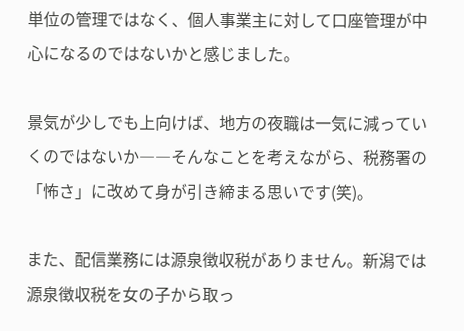単位の管理ではなく、個人事業主に対して口座管理が中心になるのではないかと感じました。

景気が少しでも上向けば、地方の夜職は一気に減っていくのではないか――そんなことを考えながら、税務署の「怖さ」に改めて身が引き締まる思いです(笑)。

また、配信業務には源泉徴収税がありません。新潟では源泉徴収税を女の子から取っ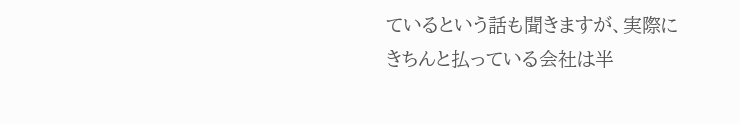ているという話も聞きますが、実際にきちんと払っている会社は半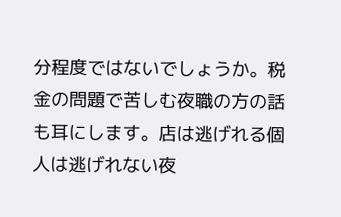分程度ではないでしょうか。税金の問題で苦しむ夜職の方の話も耳にします。店は逃げれる個人は逃げれない夜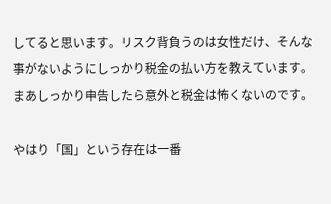してると思います。リスク背負うのは女性だけ、そんな事がないようにしっかり税金の払い方を教えています。まあしっかり申告したら意外と税金は怖くないのです。

やはり「国」という存在は一番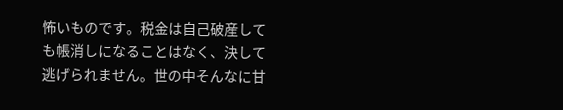怖いものです。税金は自己破産しても帳消しになることはなく、決して逃げられません。世の中そんなに甘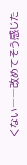くない――改めてそう感じた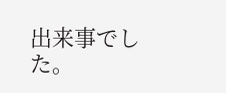出来事でした。